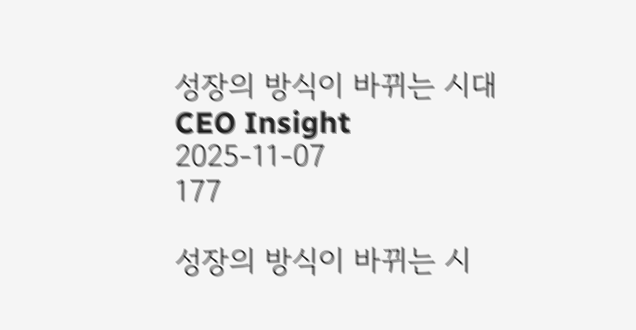성장의 방식이 바뀌는 시대
CEO Insight
2025-11-07
177

성장의 방식이 바뀌는 시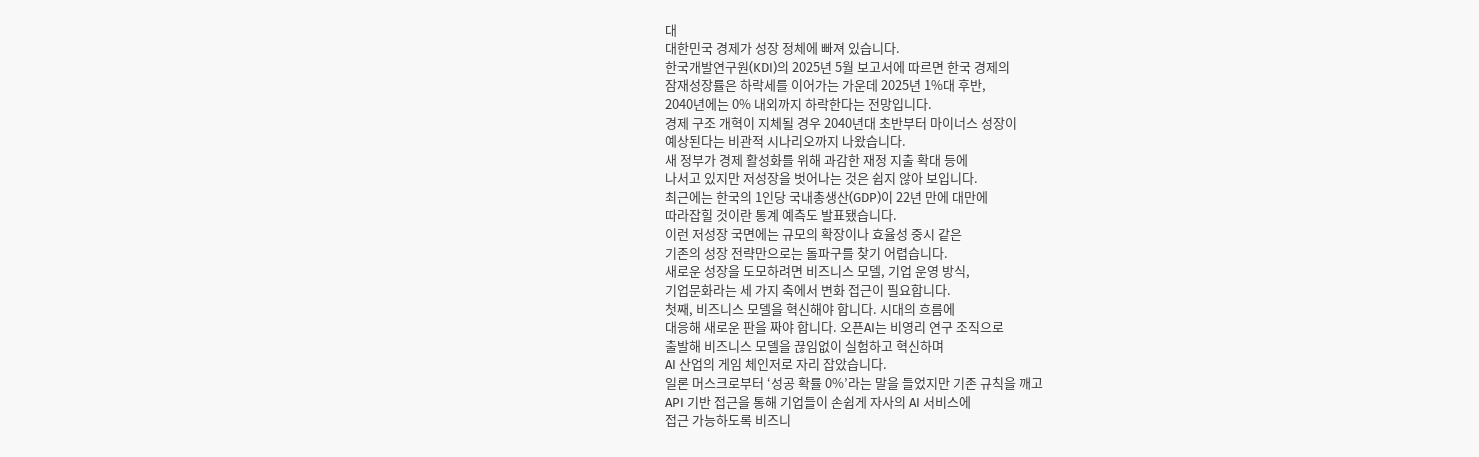대
대한민국 경제가 성장 정체에 빠져 있습니다.
한국개발연구원(KDI)의 2025년 5월 보고서에 따르면 한국 경제의
잠재성장률은 하락세를 이어가는 가운데 2025년 1%대 후반,
2040년에는 0% 내외까지 하락한다는 전망입니다.
경제 구조 개혁이 지체될 경우 2040년대 초반부터 마이너스 성장이
예상된다는 비관적 시나리오까지 나왔습니다.
새 정부가 경제 활성화를 위해 과감한 재정 지출 확대 등에
나서고 있지만 저성장을 벗어나는 것은 쉽지 않아 보입니다.
최근에는 한국의 1인당 국내총생산(GDP)이 22년 만에 대만에
따라잡힐 것이란 통계 예측도 발표됐습니다.
이런 저성장 국면에는 규모의 확장이나 효율성 중시 같은
기존의 성장 전략만으로는 돌파구를 찾기 어렵습니다.
새로운 성장을 도모하려면 비즈니스 모델, 기업 운영 방식,
기업문화라는 세 가지 축에서 변화 접근이 필요합니다.
첫째, 비즈니스 모델을 혁신해야 합니다. 시대의 흐름에
대응해 새로운 판을 짜야 합니다. 오픈AI는 비영리 연구 조직으로
출발해 비즈니스 모델을 끊임없이 실험하고 혁신하며
AI 산업의 게임 체인저로 자리 잡았습니다.
일론 머스크로부터 ‘성공 확률 0%’라는 말을 들었지만 기존 규칙을 깨고
API 기반 접근을 통해 기업들이 손쉽게 자사의 AI 서비스에
접근 가능하도록 비즈니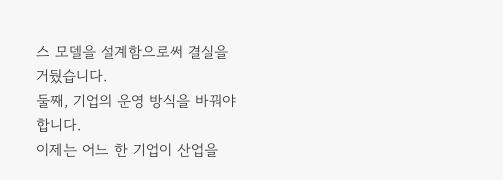스 모델을 설계함으로써 결실을 거뒀습니다.
둘째, 기업의 운영 방식을 바꿔야 합니다.
이제는 어느 한 기업이 산업을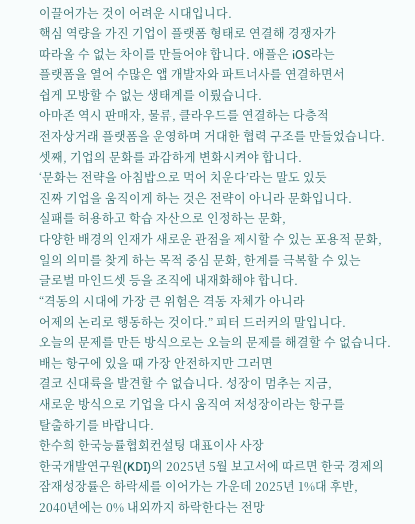이끌어가는 것이 어려운 시대입니다.
핵심 역량을 가진 기업이 플랫폼 형태로 연결해 경쟁자가
따라올 수 없는 차이를 만들어야 합니다. 애플은 iOS라는
플랫폼을 열어 수많은 앱 개발자와 파트너사를 연결하면서
쉽게 모방할 수 없는 생태계를 이뤘습니다.
아마존 역시 판매자, 물류, 클라우드를 연결하는 다층적
전자상거래 플랫폼을 운영하며 거대한 협력 구조를 만들었습니다.
셋째, 기업의 문화를 과감하게 변화시켜야 합니다.
‘문화는 전략을 아침밥으로 먹어 치운다’라는 말도 있듯
진짜 기업을 움직이게 하는 것은 전략이 아니라 문화입니다.
실패를 허용하고 학습 자산으로 인정하는 문화,
다양한 배경의 인재가 새로운 관점을 제시할 수 있는 포용적 문화,
일의 의미를 찾게 하는 목적 중심 문화, 한계를 극복할 수 있는
글로벌 마인드셋 등을 조직에 내재화해야 합니다.
“격동의 시대에 가장 큰 위험은 격동 자체가 아니라
어제의 논리로 행동하는 것이다.” 피터 드러커의 말입니다.
오늘의 문제를 만든 방식으로는 오늘의 문제를 해결할 수 없습니다.
배는 항구에 있을 때 가장 안전하지만 그러면
결코 신대륙을 발견할 수 없습니다. 성장이 멈추는 지금,
새로운 방식으로 기업을 다시 움직여 저성장이라는 항구를
탈출하기를 바랍니다.
한수희 한국능률협회컨설팅 대표이사 사장
한국개발연구원(KDI)의 2025년 5월 보고서에 따르면 한국 경제의
잠재성장률은 하락세를 이어가는 가운데 2025년 1%대 후반,
2040년에는 0% 내외까지 하락한다는 전망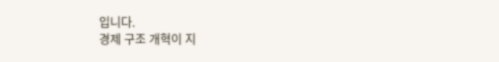입니다.
경제 구조 개혁이 지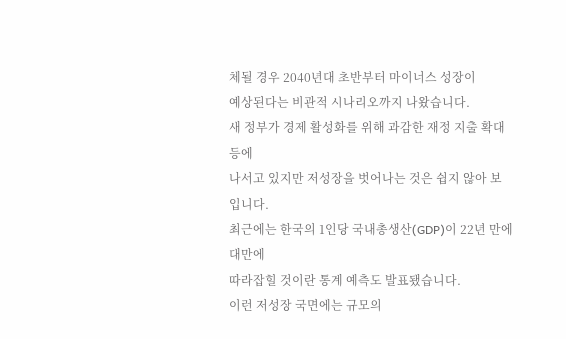체될 경우 2040년대 초반부터 마이너스 성장이
예상된다는 비관적 시나리오까지 나왔습니다.
새 정부가 경제 활성화를 위해 과감한 재정 지출 확대 등에
나서고 있지만 저성장을 벗어나는 것은 쉽지 않아 보입니다.
최근에는 한국의 1인당 국내총생산(GDP)이 22년 만에 대만에
따라잡힐 것이란 통계 예측도 발표됐습니다.
이런 저성장 국면에는 규모의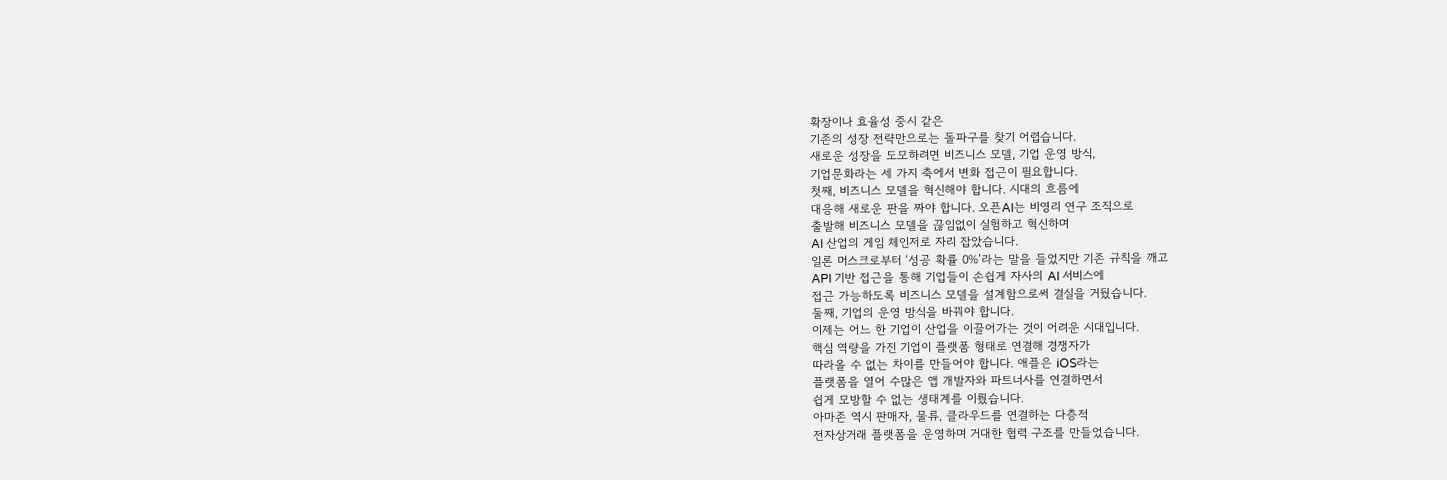확장이나 효율성 중시 같은
기존의 성장 전략만으로는 돌파구를 찾기 어렵습니다.
새로운 성장을 도모하려면 비즈니스 모델, 기업 운영 방식,
기업문화라는 세 가지 축에서 변화 접근이 필요합니다.
첫째, 비즈니스 모델을 혁신해야 합니다. 시대의 흐름에
대응해 새로운 판을 짜야 합니다. 오픈AI는 비영리 연구 조직으로
출발해 비즈니스 모델을 끊임없이 실험하고 혁신하며
AI 산업의 게임 체인저로 자리 잡았습니다.
일론 머스크로부터 ‘성공 확률 0%’라는 말을 들었지만 기존 규칙을 깨고
API 기반 접근을 통해 기업들이 손쉽게 자사의 AI 서비스에
접근 가능하도록 비즈니스 모델을 설계함으로써 결실을 거뒀습니다.
둘째, 기업의 운영 방식을 바꿔야 합니다.
이제는 어느 한 기업이 산업을 이끌어가는 것이 어려운 시대입니다.
핵심 역량을 가진 기업이 플랫폼 형태로 연결해 경쟁자가
따라올 수 없는 차이를 만들어야 합니다. 애플은 iOS라는
플랫폼을 열어 수많은 앱 개발자와 파트너사를 연결하면서
쉽게 모방할 수 없는 생태계를 이뤘습니다.
아마존 역시 판매자, 물류, 클라우드를 연결하는 다층적
전자상거래 플랫폼을 운영하며 거대한 협력 구조를 만들었습니다.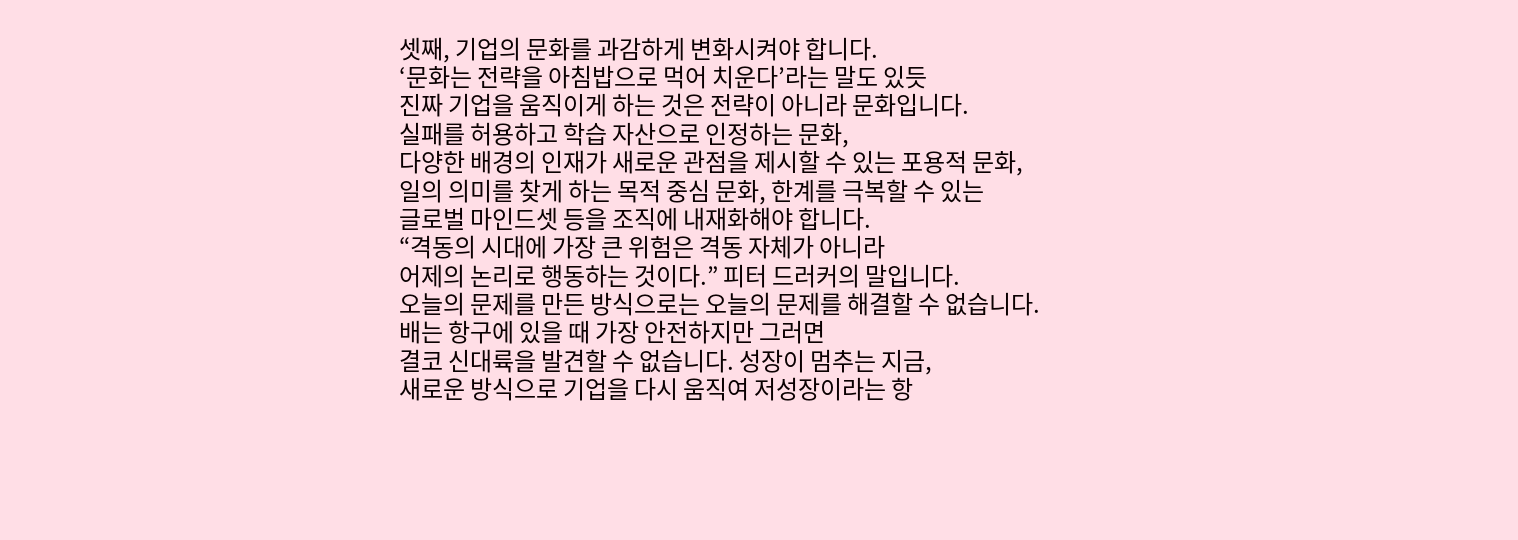셋째, 기업의 문화를 과감하게 변화시켜야 합니다.
‘문화는 전략을 아침밥으로 먹어 치운다’라는 말도 있듯
진짜 기업을 움직이게 하는 것은 전략이 아니라 문화입니다.
실패를 허용하고 학습 자산으로 인정하는 문화,
다양한 배경의 인재가 새로운 관점을 제시할 수 있는 포용적 문화,
일의 의미를 찾게 하는 목적 중심 문화, 한계를 극복할 수 있는
글로벌 마인드셋 등을 조직에 내재화해야 합니다.
“격동의 시대에 가장 큰 위험은 격동 자체가 아니라
어제의 논리로 행동하는 것이다.” 피터 드러커의 말입니다.
오늘의 문제를 만든 방식으로는 오늘의 문제를 해결할 수 없습니다.
배는 항구에 있을 때 가장 안전하지만 그러면
결코 신대륙을 발견할 수 없습니다. 성장이 멈추는 지금,
새로운 방식으로 기업을 다시 움직여 저성장이라는 항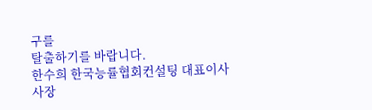구를
탈출하기를 바랍니다.
한수희 한국능률협회컨설팅 대표이사 사장